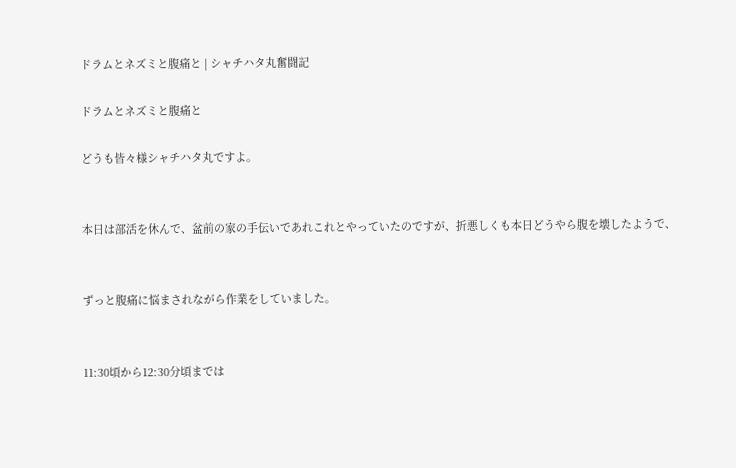ドラムとネズミと腹痛と | シャチハタ丸奮闘記

ドラムとネズミと腹痛と

どうも皆々様シャチハタ丸ですよ。


本日は部活を休んで、盆前の家の手伝いであれこれとやっていたのですが、折悪しくも本日どうやら腹を壊したようで、


ずっと腹痛に悩まされながら作業をしていました。


11:30頃から12:30分頃までは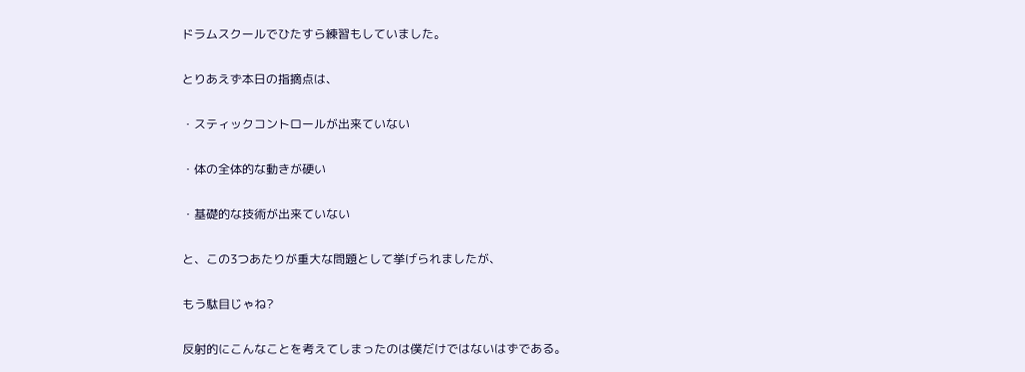ドラムスクールでひたすら練習もしていました。


とりあえず本日の指摘点は、


・スティックコントロールが出来ていない


・体の全体的な動きが硬い


・基礎的な技術が出来ていない


と、この3つあたりが重大な問題として挙げられましたが、


もう駄目じゃね?


反射的にこんなことを考えてしまったのは僕だけではないはずである。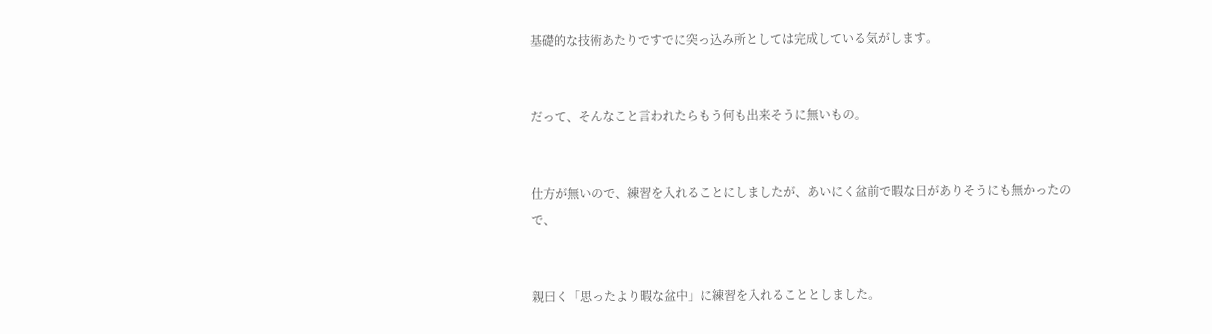基礎的な技術あたりですでに突っ込み所としては完成している気がします。


だって、そんなこと言われたらもう何も出来そうに無いもの。


仕方が無いので、練習を入れることにしましたが、あいにく盆前で暇な日がありそうにも無かったので、


親曰く「思ったより暇な盆中」に練習を入れることとしました。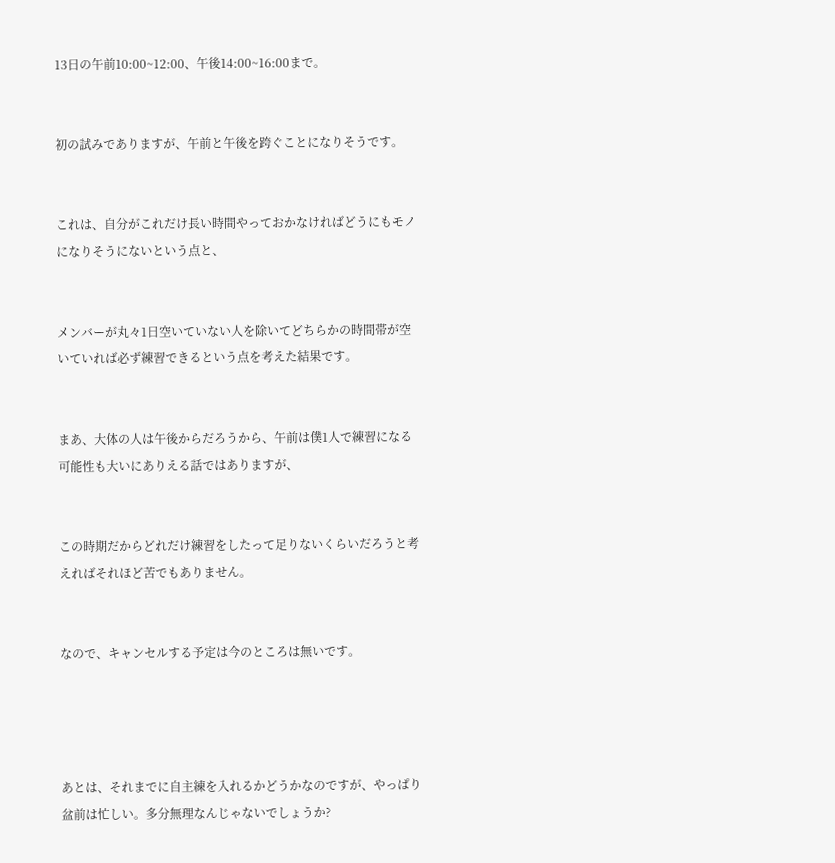13日の午前10:00~12:00、午後14:00~16:00まで。


初の試みでありますが、午前と午後を跨ぐことになりそうです。


これは、自分がこれだけ長い時間やっておかなければどうにもモノになりそうにないという点と、


メンバーが丸々1日空いていない人を除いてどちらかの時間帯が空いていれば必ず練習できるという点を考えた結果です。


まあ、大体の人は午後からだろうから、午前は僕1人で練習になる可能性も大いにありえる話ではありますが、


この時期だからどれだけ練習をしたって足りないくらいだろうと考えればそれほど苦でもありません。


なので、キャンセルする予定は今のところは無いです。




あとは、それまでに自主練を入れるかどうかなのですが、やっぱり盆前は忙しい。多分無理なんじゃないでしょうか?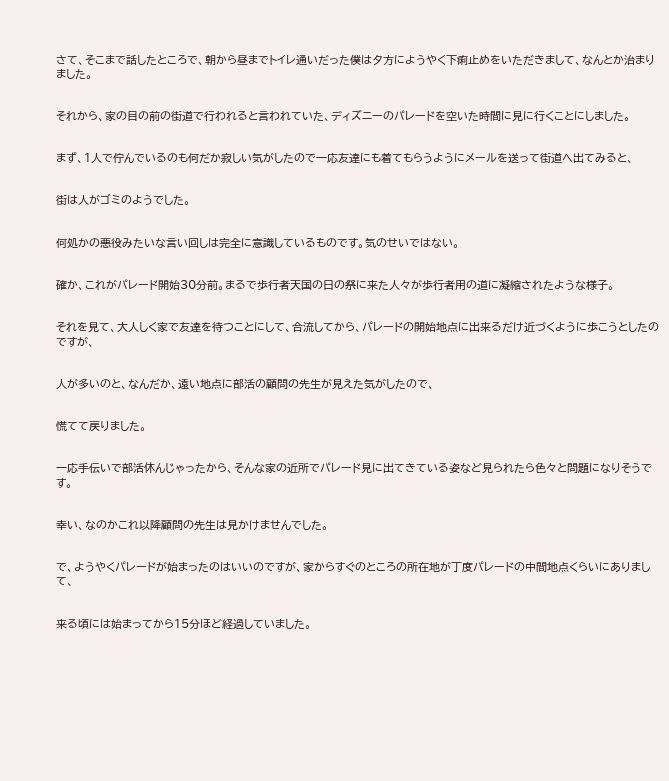さて、そこまで話したところで、朝から昼までトイレ通いだった僕は夕方にようやく下痢止めをいただきまして、なんとか治まりました。


それから、家の目の前の街道で行われると言われていた、ディズニーのパレードを空いた時間に見に行くことにしました。


まず、1人で佇んでいるのも何だか寂しい気がしたので一応友達にも着てもらうようにメールを送って街道へ出てみると、


街は人がゴミのようでした。


何処かの悪役みたいな言い回しは完全に意識しているものです。気のせいではない。


確か、これがパレード開始30分前。まるで歩行者天国の日の祭に来た人々が歩行者用の道に凝縮されたような様子。


それを見て、大人しく家で友達を待つことにして、合流してから、パレードの開始地点に出来るだけ近づくように歩こうとしたのですが、


人が多いのと、なんだか、遠い地点に部活の顧問の先生が見えた気がしたので、


慌てて戻りました。


一応手伝いで部活休んじゃったから、そんな家の近所でパレード見に出てきている姿など見られたら色々と問題になりそうです。


幸い、なのかこれ以降顧問の先生は見かけませんでした。


で、ようやくパレードが始まったのはいいのですが、家からすぐのところの所在地が丁度パレードの中間地点くらいにありまして、


来る頃には始まってから15分ほど経過していました。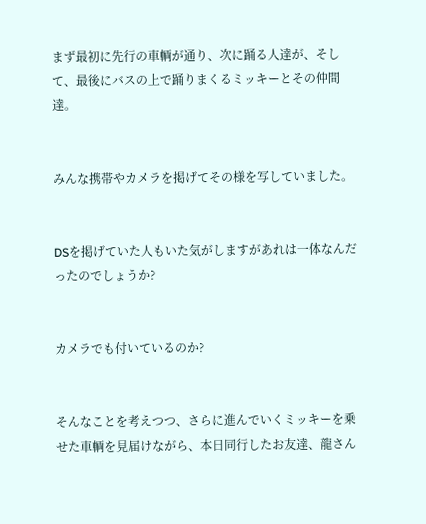まず最初に先行の車輌が通り、次に踊る人達が、そして、最後にバスの上で踊りまくるミッキーとその仲間達。


みんな携帯やカメラを掲げてその様を写していました。


DSを掲げていた人もいた気がしますがあれは一体なんだったのでしょうか?


カメラでも付いているのか?


そんなことを考えつつ、さらに進んでいくミッキーを乗せた車輌を見届けながら、本日同行したお友達、龍さん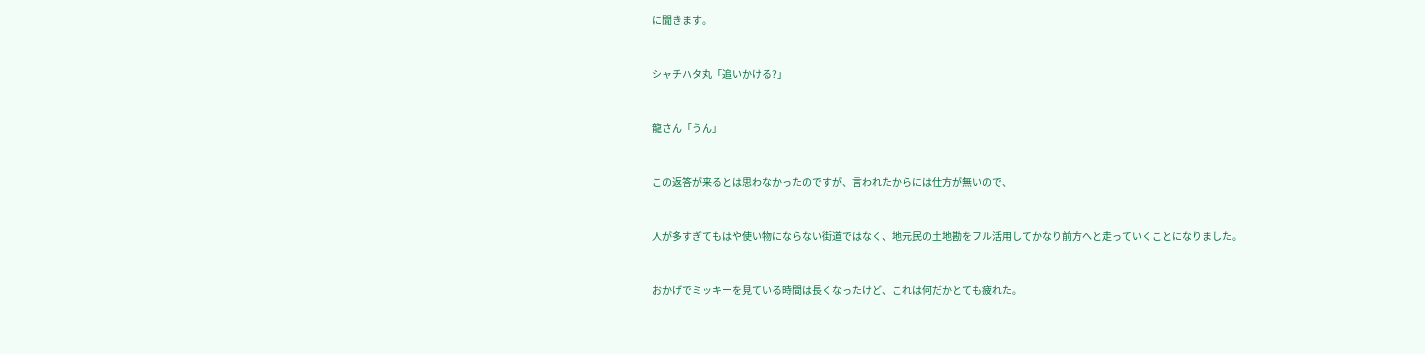に聞きます。


シャチハタ丸「追いかける?」


龍さん「うん」


この返答が来るとは思わなかったのですが、言われたからには仕方が無いので、


人が多すぎてもはや使い物にならない街道ではなく、地元民の土地勘をフル活用してかなり前方へと走っていくことになりました。


おかげでミッキーを見ている時間は長くなったけど、これは何だかとても疲れた。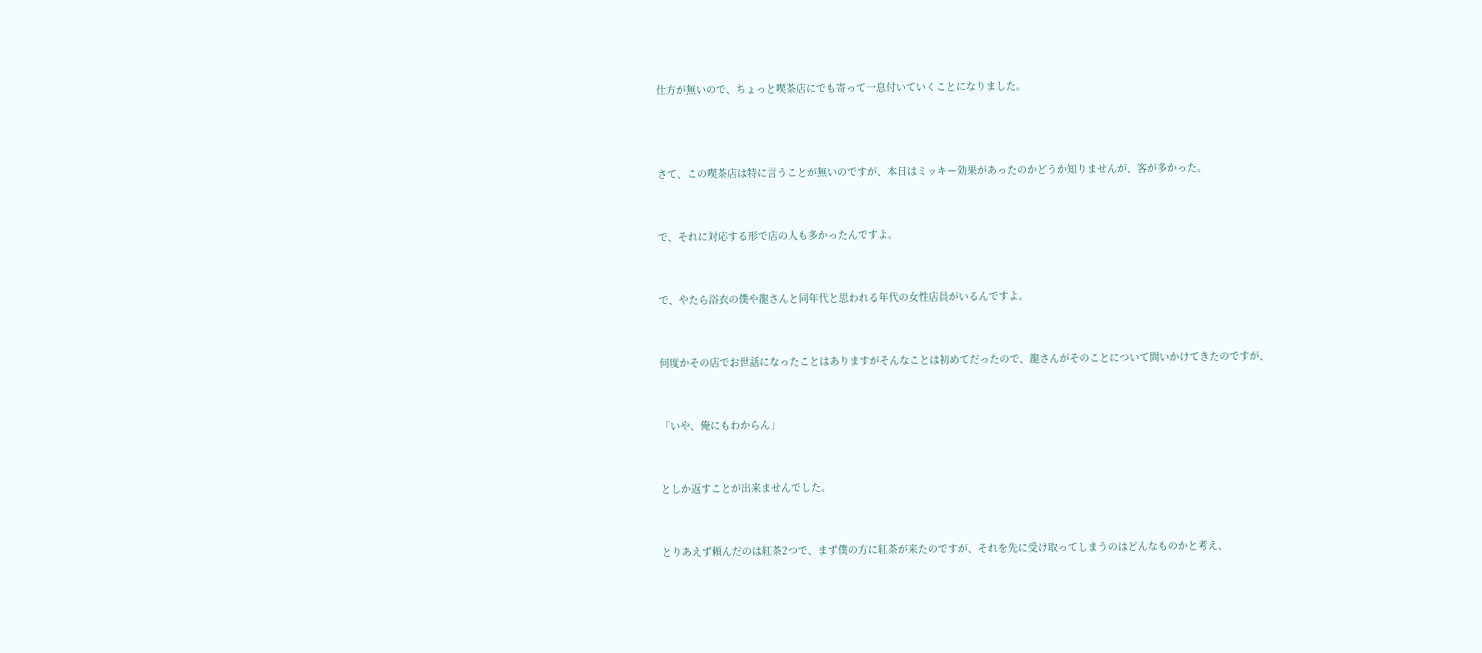仕方が無いので、ちょっと喫茶店にでも寄って一息付いていくことになりました。



さて、この喫茶店は特に言うことが無いのですが、本日はミッキー効果があったのかどうか知りませんが、客が多かった。


で、それに対応する形で店の人も多かったんですよ。


で、やたら浴衣の僕や龍さんと同年代と思われる年代の女性店員がいるんですよ。


何度かその店でお世話になったことはありますがそんなことは初めてだったので、龍さんがそのことについて問いかけてきたのですが、


「いや、俺にもわからん」


としか返すことが出来ませんでした。


とりあえず頼んだのは紅茶2つで、まず僕の方に紅茶が来たのですが、それを先に受け取ってしまうのはどんなものかと考え、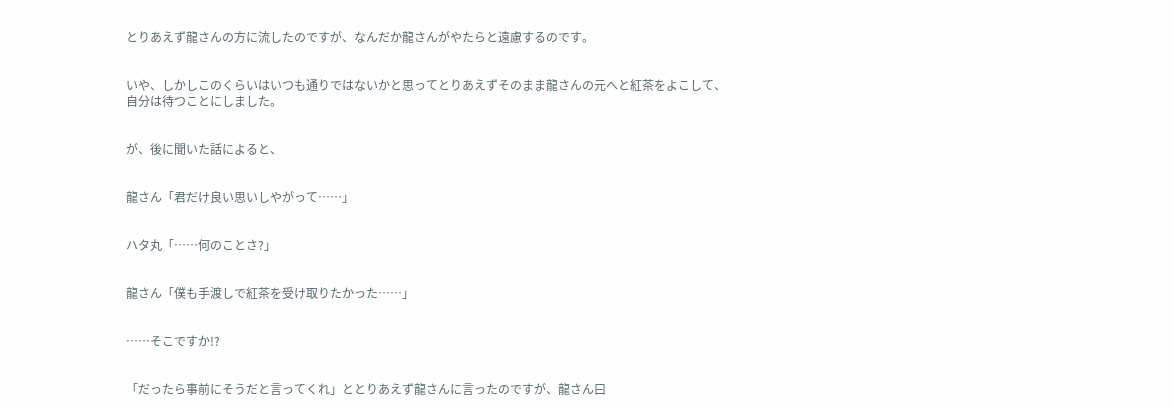とりあえず龍さんの方に流したのですが、なんだか龍さんがやたらと遠慮するのです。


いや、しかしこのくらいはいつも通りではないかと思ってとりあえずそのまま龍さんの元へと紅茶をよこして、自分は待つことにしました。


が、後に聞いた話によると、


龍さん「君だけ良い思いしやがって……」


ハタ丸「……何のことさ?」


龍さん「僕も手渡しで紅茶を受け取りたかった……」


……そこですか!?


「だったら事前にそうだと言ってくれ」ととりあえず龍さんに言ったのですが、龍さん曰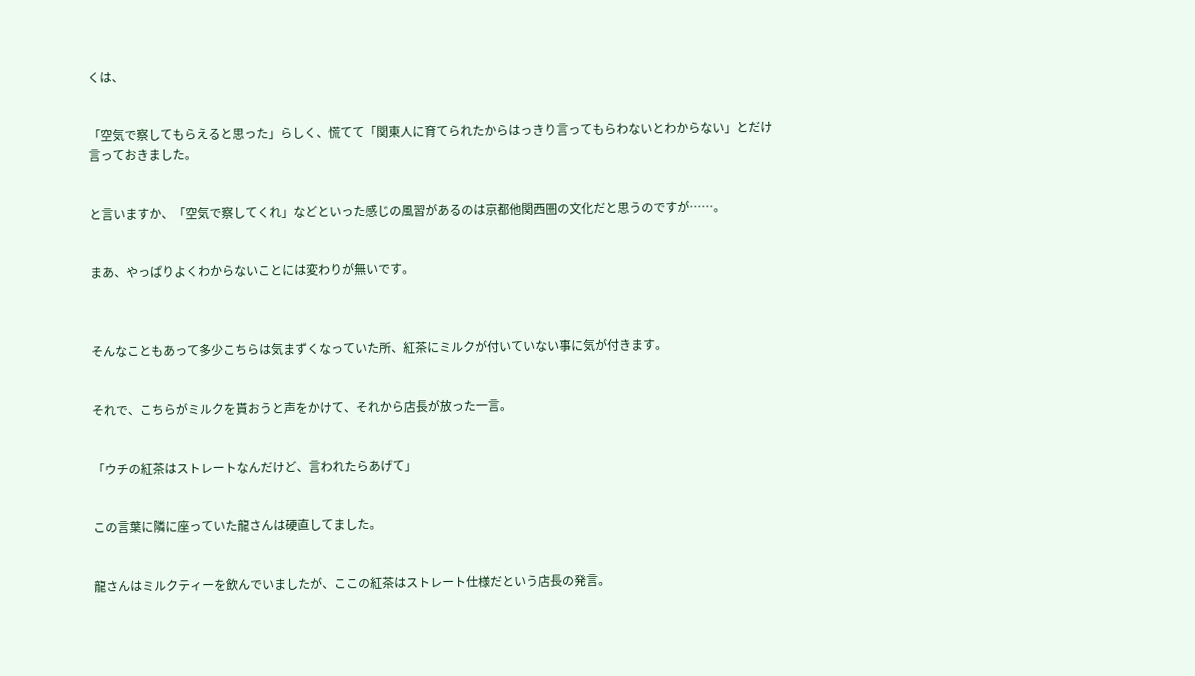くは、


「空気で察してもらえると思った」らしく、慌てて「関東人に育てられたからはっきり言ってもらわないとわからない」とだけ言っておきました。


と言いますか、「空気で察してくれ」などといった感じの風習があるのは京都他関西圏の文化だと思うのですが……。


まあ、やっぱりよくわからないことには変わりが無いです。



そんなこともあって多少こちらは気まずくなっていた所、紅茶にミルクが付いていない事に気が付きます。


それで、こちらがミルクを貰おうと声をかけて、それから店長が放った一言。


「ウチの紅茶はストレートなんだけど、言われたらあげて」


この言葉に隣に座っていた龍さんは硬直してました。


龍さんはミルクティーを飲んでいましたが、ここの紅茶はストレート仕様だという店長の発言。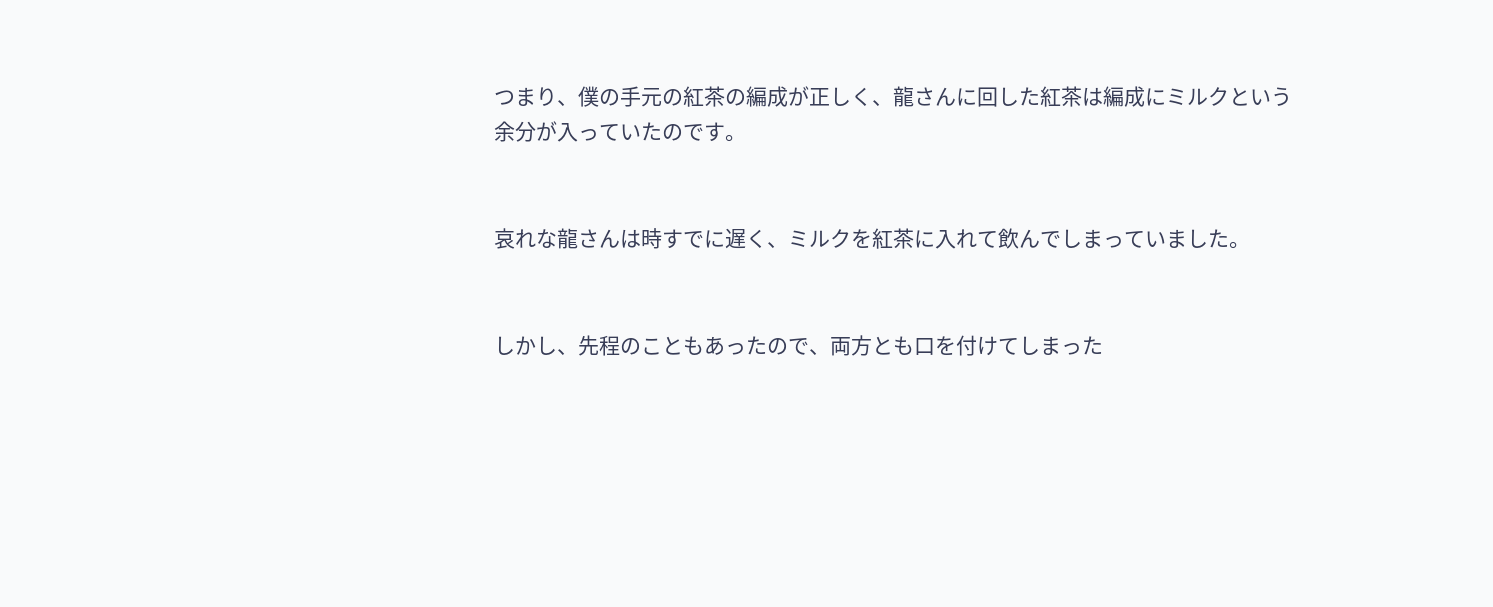つまり、僕の手元の紅茶の編成が正しく、龍さんに回した紅茶は編成にミルクという余分が入っていたのです。


哀れな龍さんは時すでに遅く、ミルクを紅茶に入れて飲んでしまっていました。


しかし、先程のこともあったので、両方とも口を付けてしまった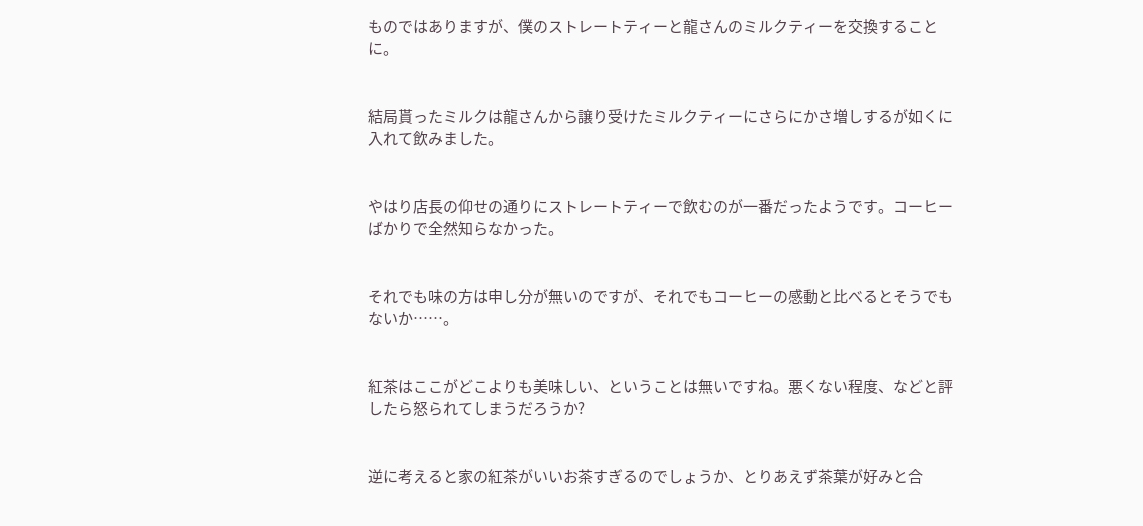ものではありますが、僕のストレートティーと龍さんのミルクティーを交換することに。


結局貰ったミルクは龍さんから譲り受けたミルクティーにさらにかさ増しするが如くに入れて飲みました。


やはり店長の仰せの通りにストレートティーで飲むのが一番だったようです。コーヒーばかりで全然知らなかった。


それでも味の方は申し分が無いのですが、それでもコーヒーの感動と比べるとそうでもないか……。


紅茶はここがどこよりも美味しい、ということは無いですね。悪くない程度、などと評したら怒られてしまうだろうか?


逆に考えると家の紅茶がいいお茶すぎるのでしょうか、とりあえず茶葉が好みと合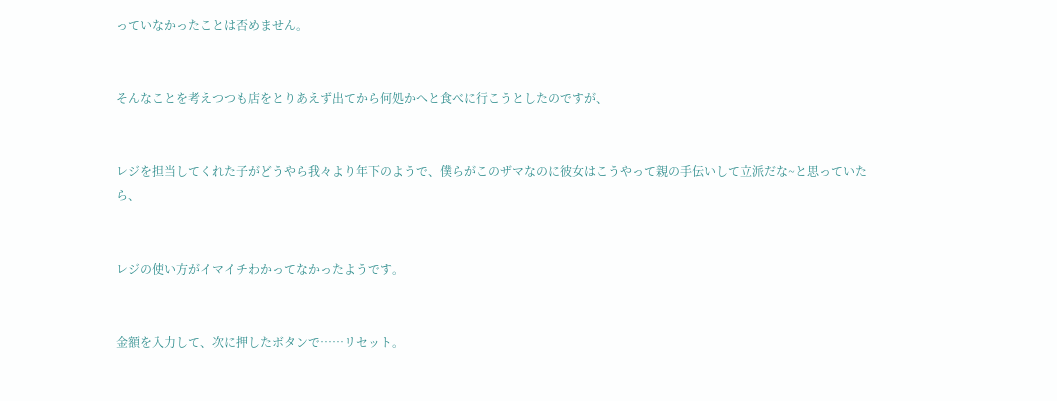っていなかったことは否めません。


そんなことを考えつつも店をとりあえず出てから何処かへと食べに行こうとしたのですが、


レジを担当してくれた子がどうやら我々より年下のようで、僕らがこのザマなのに彼女はこうやって親の手伝いして立派だな~と思っていたら、


レジの使い方がイマイチわかってなかったようです。


金額を入力して、次に押したボタンで……リセット。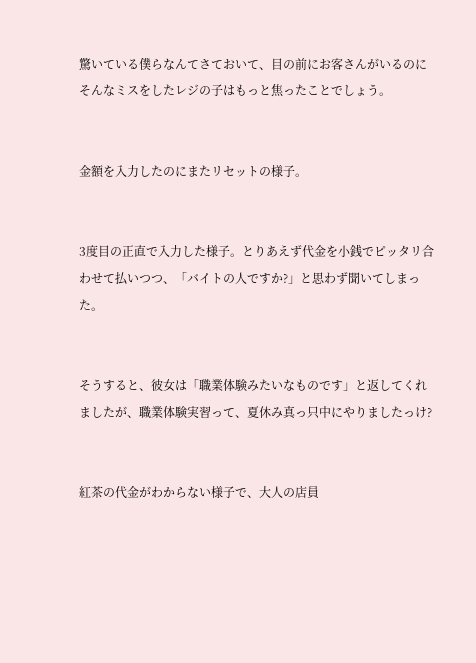驚いている僕らなんてさておいて、目の前にお客さんがいるのにそんなミスをしたレジの子はもっと焦ったことでしょう。


金額を入力したのにまたリセットの様子。


3度目の正直で入力した様子。とりあえず代金を小銭でピッタリ合わせて払いつつ、「バイトの人ですか?」と思わず聞いてしまった。


そうすると、彼女は「職業体験みたいなものです」と返してくれましたが、職業体験実習って、夏休み真っ只中にやりましたっけ?


紅茶の代金がわからない様子で、大人の店員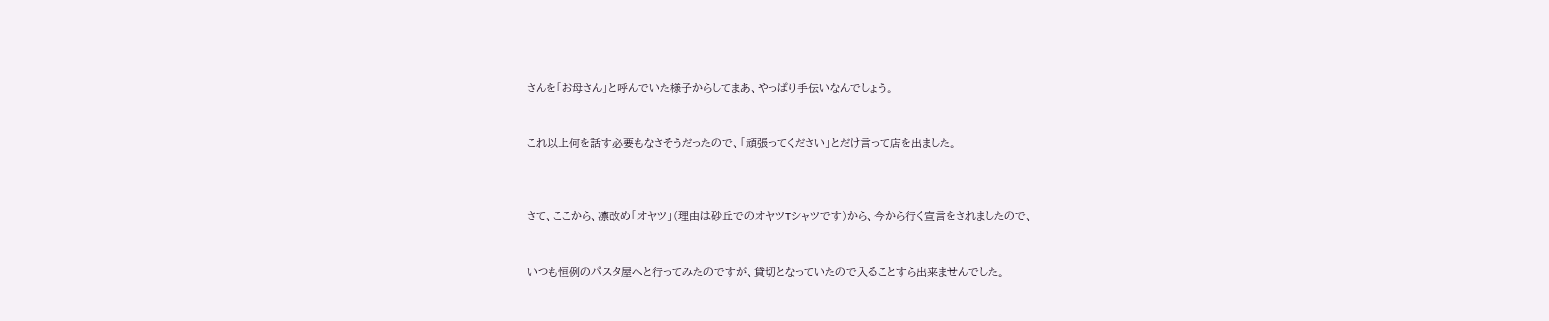さんを「お母さん」と呼んでいた様子からしてまあ、やっぱり手伝いなんでしょう。


これ以上何を話す必要もなさそうだったので、「頑張ってください」とだけ言って店を出ました。



さて、ここから、凛改め「オヤツ」(理由は砂丘でのオヤツTシャツです)から、今から行く宣言をされましたので、


いつも恒例のパスタ屋へと行ってみたのですが、貸切となっていたので入ることすら出来ませんでした。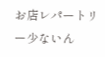お店レパートリー少ないん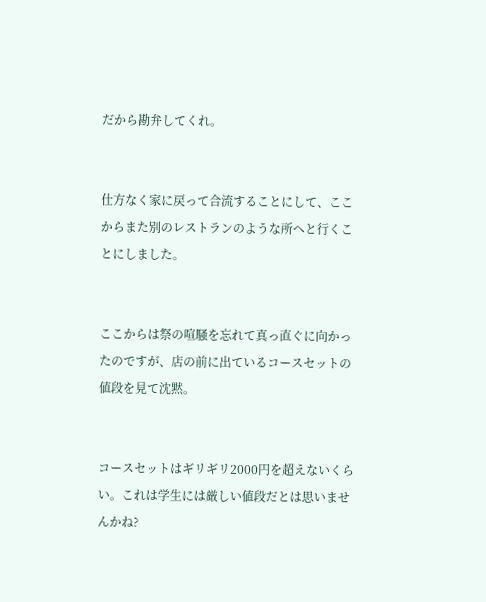だから勘弁してくれ。


仕方なく家に戻って合流することにして、ここからまた別のレストランのような所へと行くことにしました。


ここからは祭の喧騒を忘れて真っ直ぐに向かったのですが、店の前に出ているコースセットの値段を見て沈黙。


コースセットはギリギリ2000円を超えないくらい。これは学生には厳しい値段だとは思いませんかね?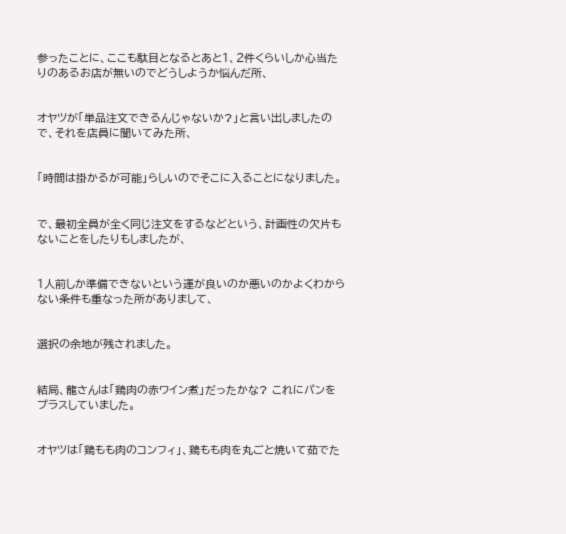参ったことに、ここも駄目となるとあと1、2件くらいしか心当たりのあるお店が無いのでどうしようか悩んだ所、


オヤツが「単品注文できるんじゃないか?」と言い出しましたので、それを店員に聞いてみた所、


「時間は掛かるが可能」らしいのでそこに入ることになりました。


で、最初全員が全く同じ注文をするなどという、計画性の欠片もないことをしたりもしましたが、


1人前しか準備できないという運が良いのか悪いのかよくわからない条件も重なった所がありまして、


選択の余地が残されました。


結局、龍さんは「鶏肉の赤ワイン煮」だったかな? これにパンをプラスしていました。


オヤツは「鶏もも肉のコンフィ」、鶏もも肉を丸ごと焼いて茹でた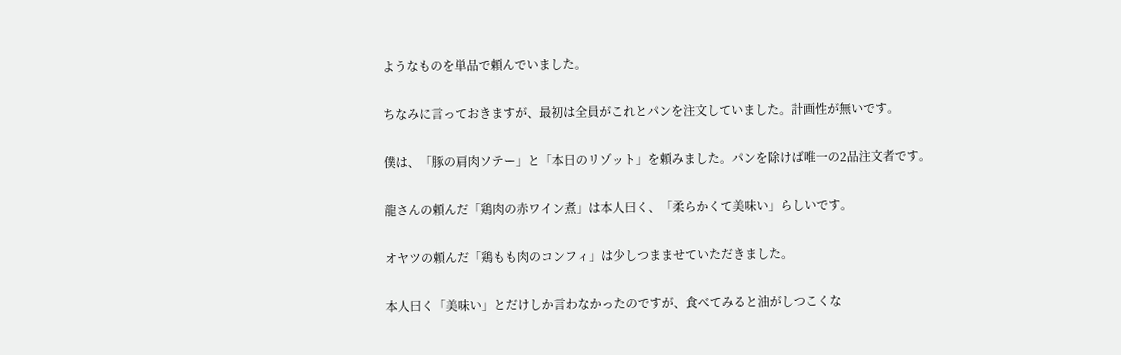ようなものを単品で頼んでいました。


ちなみに言っておきますが、最初は全員がこれとパンを注文していました。計画性が無いです。


僕は、「豚の肩肉ソテー」と「本日のリゾット」を頼みました。パンを除けば唯一の2品注文者です。


龍さんの頼んだ「鶏肉の赤ワイン煮」は本人曰く、「柔らかくて美味い」らしいです。


オヤツの頼んだ「鶏もも肉のコンフィ」は少しつまませていただきました。


本人曰く「美味い」とだけしか言わなかったのですが、食べてみると油がしつこくな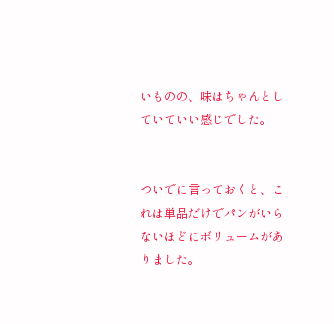いものの、味はちゃんとしていていい感じでした。


ついでに言っておくと、これは単品だけでパンがいらないほどにボリュームがありました。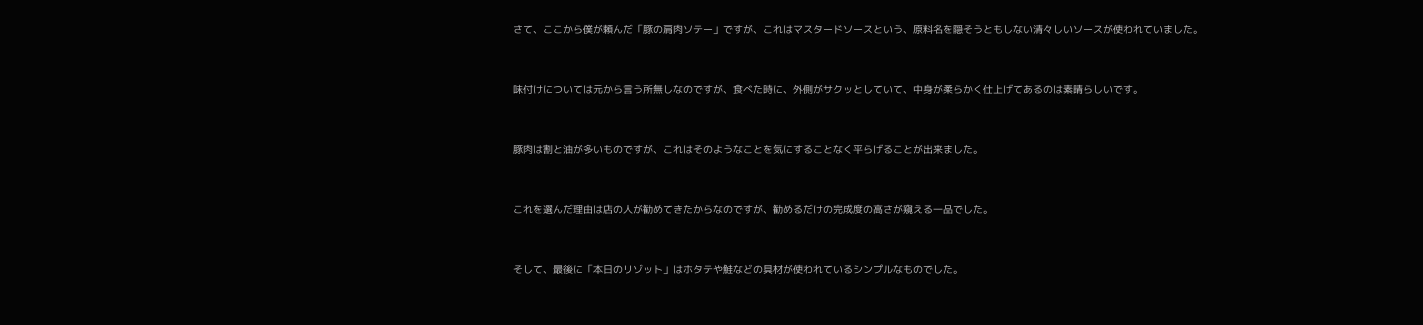さて、ここから僕が頼んだ「豚の肩肉ソテー」ですが、これはマスタードソースという、原料名を隠そうともしない清々しいソースが使われていました。


味付けについては元から言う所無しなのですが、食べた時に、外側がサクッとしていて、中身が柔らかく仕上げてあるのは素晴らしいです。


豚肉は割と油が多いものですが、これはそのようなことを気にすることなく平らげることが出来ました。


これを選んだ理由は店の人が勧めてきたからなのですが、勧めるだけの完成度の高さが窺える一品でした。


そして、最後に「本日のリゾット」はホタテや鮭などの具材が使われているシンプルなものでした。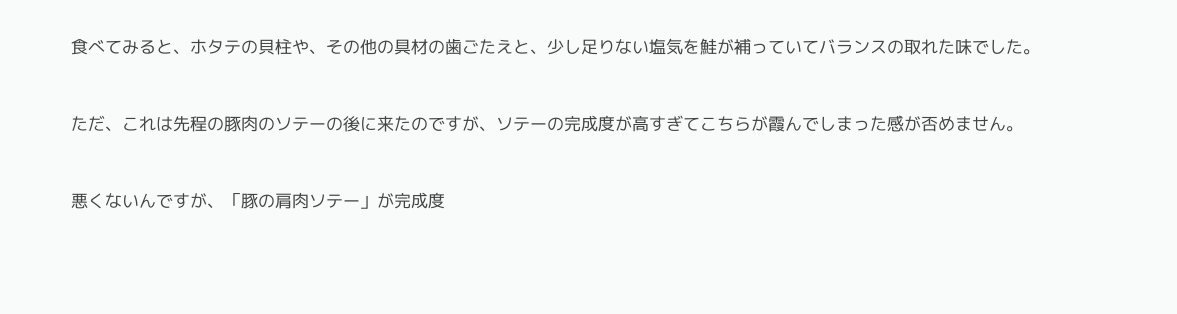食べてみると、ホタテの貝柱や、その他の具材の歯ごたえと、少し足りない塩気を鮭が補っていてバランスの取れた味でした。


ただ、これは先程の豚肉のソテーの後に来たのですが、ソテーの完成度が高すぎてこちらが霞んでしまった感が否めません。


悪くないんですが、「豚の肩肉ソテー」が完成度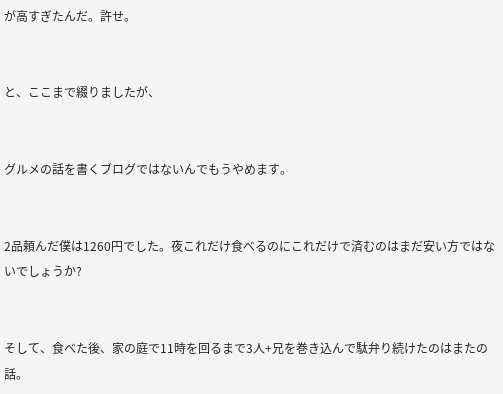が高すぎたんだ。許せ。


と、ここまで綴りましたが、


グルメの話を書くブログではないんでもうやめます。


2品頼んだ僕は1260円でした。夜これだけ食べるのにこれだけで済むのはまだ安い方ではないでしょうか?


そして、食べた後、家の庭で11時を回るまで3人+兄を巻き込んで駄弁り続けたのはまたの話。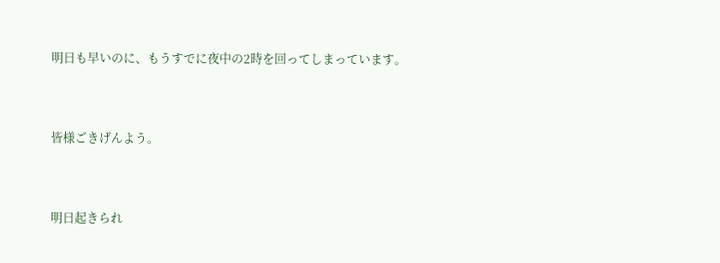明日も早いのに、もうすでに夜中の2時を回ってしまっています。


皆様ごきげんよう。


明日起きられ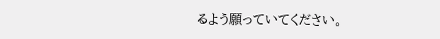るよう願っていてください。